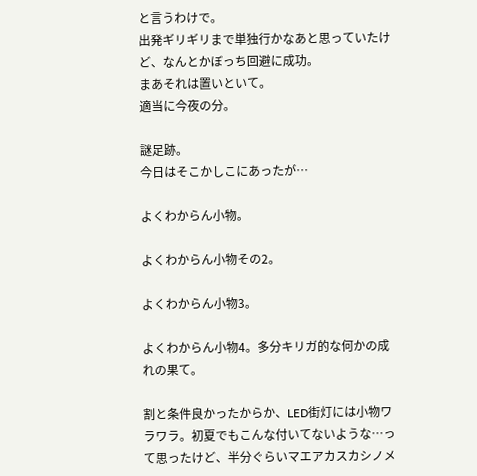と言うわけで。
出発ギリギリまで単独行かなあと思っていたけど、なんとかぼっち回避に成功。
まあそれは置いといて。
適当に今夜の分。

謎足跡。
今日はそこかしこにあったが…

よくわからん小物。

よくわからん小物その2。

よくわからん小物3。

よくわからん小物4。多分キリガ的な何かの成れの果て。

割と条件良かったからか、LED街灯には小物ワラワラ。初夏でもこんな付いてないような…って思ったけど、半分ぐらいマエアカスカシノメ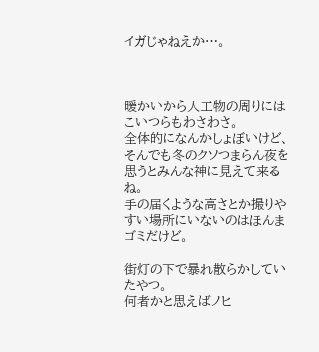イガじゃねえか…。



暖かいから人工物の周りにはこいつらもわさわさ。
全体的になんかしょぼいけど、そんでも冬のクソつまらん夜を思うとみんな神に見えて来るね。
手の届くような高さとか撮りやすい場所にいないのはほんまゴミだけど。

街灯の下で暴れ散らかしていたやつ。
何者かと思えばノヒ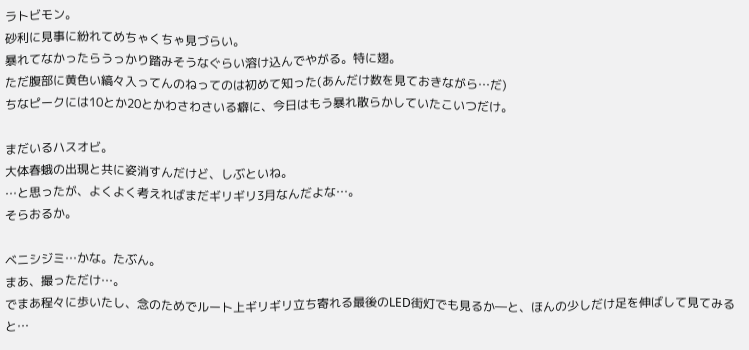ラトビモン。
砂利に見事に紛れてめちゃくちゃ見づらい。
暴れてなかったらうっかり踏みそうなぐらい溶け込んでやがる。特に翅。
ただ腹部に黄色い縞々入ってんのねってのは初めて知った(あんだけ数を見ておきながら…だ)
ちなピークには10とか20とかわさわさいる癖に、今日はもう暴れ散らかしていたこいつだけ。

まだいるハスオビ。
大体春蛾の出現と共に姿消すんだけど、しぶといね。
…と思ったが、よくよく考えればまだギリギリ3月なんだよな…。
そらおるか。

ベニシジミ…かな。たぶん。
まあ、撮っただけ…。
でまあ程々に歩いたし、念のためでルート上ギリギリ立ち寄れる最後のLED街灯でも見るか―と、ほんの少しだけ足を伸ばして見てみると…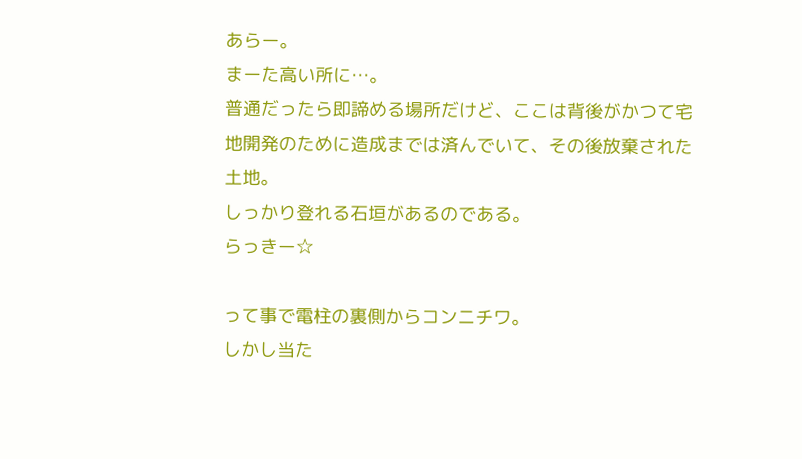あらー。
まーた高い所に…。
普通だったら即諦める場所だけど、ここは背後がかつて宅地開発のために造成までは済んでいて、その後放棄された土地。
しっかり登れる石垣があるのである。
らっきー☆

って事で電柱の裏側からコンニチワ。
しかし当た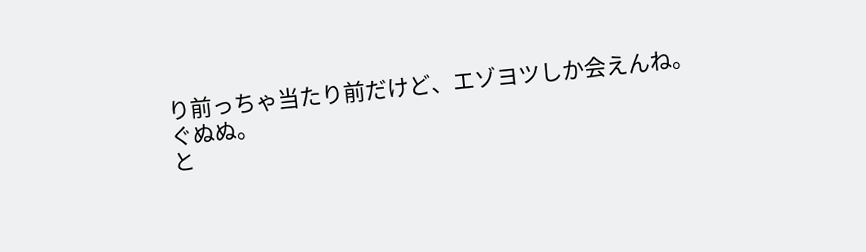り前っちゃ当たり前だけど、エゾヨツしか会えんね。
ぐぬぬ。
と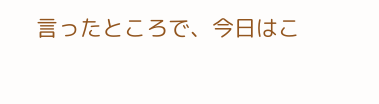言ったところで、今日はこ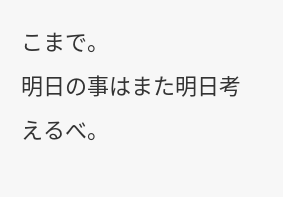こまで。
明日の事はまた明日考えるべ。